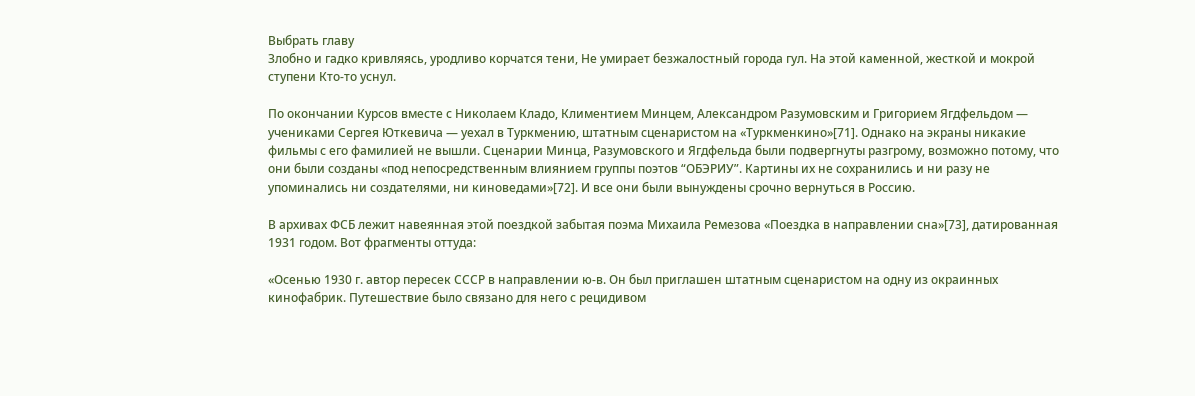Выбрать главу
Злобно и гадко кривляясь, уродливо корчатся тени, Не умирает безжалостный города гул. На этой каменной, жесткой и мокрой ступени Кто-то уснул.

По окончании Курсов вместе с Николаем Кладо, Климентием Минцем, Александром Разумовским и Григорием Ягдфельдом — учениками Сергея Юткевича — уехал в Туркмению, штатным сценаристом на «Туркменкино»[71]. Однако на экраны никакие фильмы с его фамилией не вышли. Сценарии Минца, Разумовского и Ягдфельда были подвергнуты разгрому, возможно потому, что они были созданы «под непосредственным влиянием группы поэтов “ОБЭРИУ”. Картины их не сохранились и ни разу не упоминались ни создателями, ни киноведами»[72]. И все они были вынуждены срочно вернуться в Россию.

В архивах ФСБ лежит навеянная этой поездкой забытая поэма Михаила Ремезова «Поездка в направлении сна»[73], датированная 1931 годом. Вот фрагменты оттуда:

«Осенью 1930 г. автор пересек СССР в направлении ю-в. Он был приглашен штатным сценаристом на одну из окраинных кинофабрик. Путешествие было связано для него с рецидивом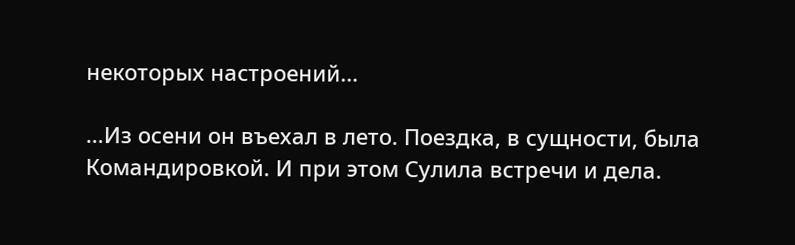некоторых настроений…

…Из осени он въехал в лето. Поездка, в сущности, была Командировкой. И при этом Сулила встречи и дела.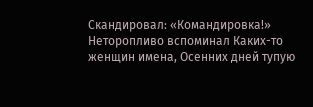Скандировал: «Командировка!» Неторопливо вспоминал Каких-то женщин имена, Осенних дней тупую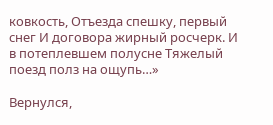ковкость, Отъезда спешку, первый снег И договора жирный росчерк. И в потеплевшем полусне Тяжелый поезд полз на ощупь…»

Вернулся,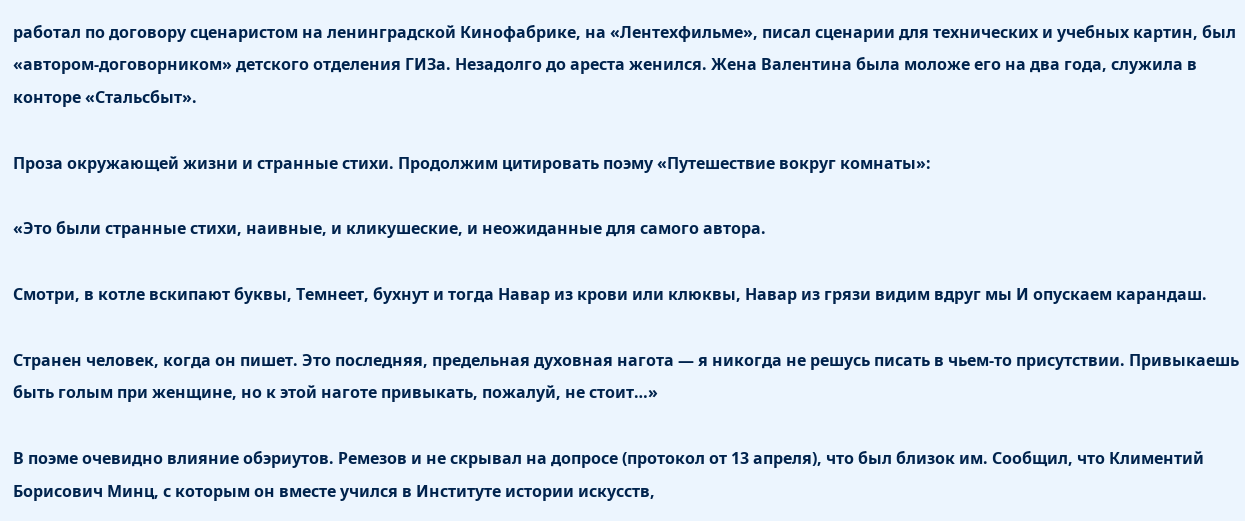работал по договору сценаристом на ленинградской Кинофабрике, на «Лентехфильме», писал сценарии для технических и учебных картин, был «автором-договорником» детского отделения ГИЗа. Незадолго до ареста женился. Жена Валентина была моложе его на два года, служила в конторе «Стальсбыт».

Проза окружающей жизни и странные стихи. Продолжим цитировать поэму «Путешествие вокруг комнаты»:

«Это были странные стихи, наивные, и кликушеские, и неожиданные для самого автора.

Смотри, в котле вскипают буквы, Темнеет, бухнут и тогда Навар из крови или клюквы, Навар из грязи видим вдруг мы И опускаем карандаш.

Странен человек, когда он пишет. Это последняя, предельная духовная нагота — я никогда не решусь писать в чьем-то присутствии. Привыкаешь быть голым при женщине, но к этой наготе привыкать, пожалуй, не стоит…»

В поэме очевидно влияние обэриутов. Ремезов и не скрывал на допросе (протокол от 13 апреля), что был близок им. Сообщил, что Климентий Борисович Минц, с которым он вместе учился в Институте истории искусств,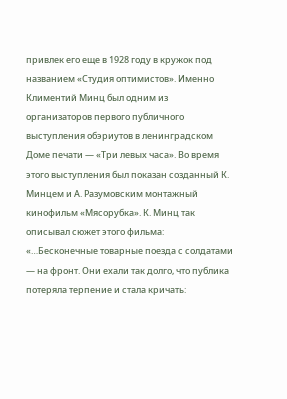привлек его еще в 1928 году в кружок под названием «Студия оптимистов». Именно Климентий Минц был одним из организаторов первого публичного выступления обэриутов в ленинградском Доме печати — «Три левых часа». Во время этого выступления был показан созданный К. Минцем и А. Разумовским монтажный кинофильм «Мясорубка». К. Минц так описывал сюжет этого фильма: «…Бесконечные товарные поезда с солдатами — на фронт. Они ехали так долго, что публика потеряла терпение и стала кричать: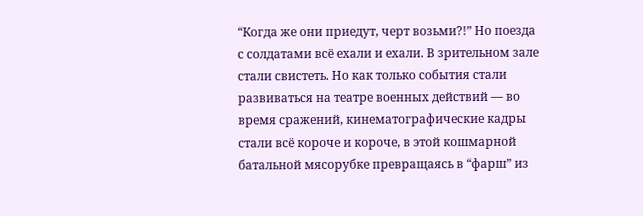“Когда же они приедут, черт возьми?!” Но поезда с солдатами всё ехали и ехали. В зрительном зале стали свистеть. Но как только события стали развиваться на театре военных действий — во время сражений, кинематографические кадры стали всё короче и короче, в этой кошмарной батальной мясорубке превращаясь в “фарш” из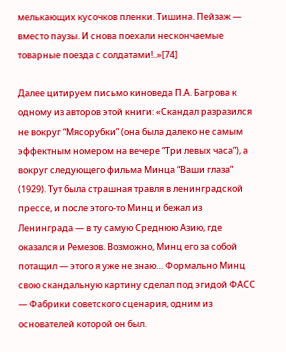мелькающих кусочков пленки. Тишина. Пейзаж — вместо паузы. И снова поехали нескончаемые товарные поезда с солдатами!..»[74]

Далее цитируем письмо киноведа П.А. Багрова к одному из авторов этой книги: «Скандал разразился не вокруг “Мясорубки” (она была далеко не самым эффектным номером на вечере “Три левых часа”), а вокруг следующего фильма Минца “Ваши глаза” (1929). Тут была страшная травля в ленинградской прессе, и после этого-то Минц и бежал из Ленинграда — в ту самую Среднюю Азию, где оказался и Ремезов. Возможно, Минц его за собой потащил — этого я уже не знаю… Формально Минц свою скандальную картину сделал под эгидой ФАСС — Фабрики советского сценария, одним из основателей которой он был.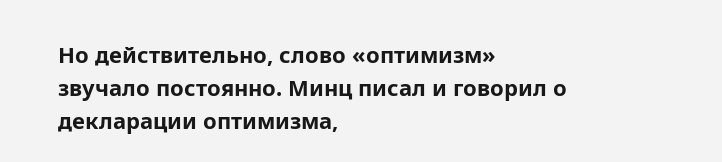Но действительно, слово «оптимизм» звучало постоянно. Минц писал и говорил о декларации оптимизма,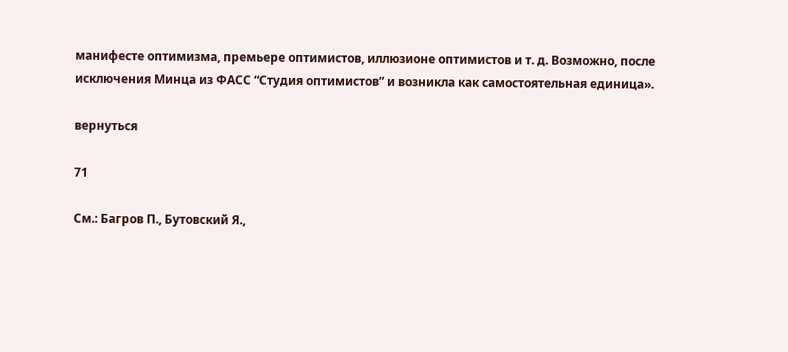манифесте оптимизма, премьере оптимистов, иллюзионе оптимистов и т. д. Возможно, после исключения Минца из ФАСС “Студия оптимистов” и возникла как самостоятельная единица».

вернуться

71

См.: Багров П., Бутовский Я.,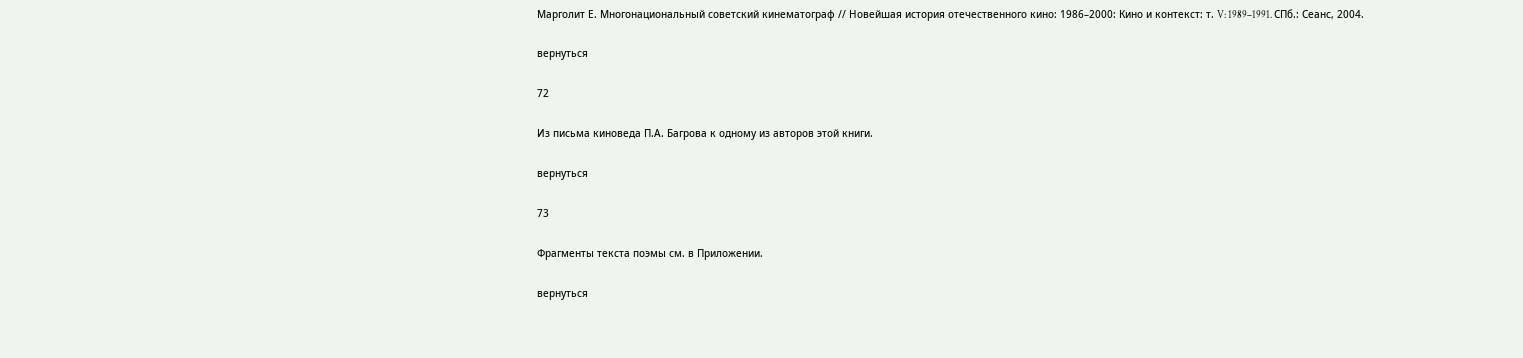Марголит Е. Многонациональный советский кинематограф // Новейшая история отечественного кино: 1986–2000: Кино и контекст: т. V: 1989–1991. СПб.: Сеанс, 2004.

вернуться

72

Из письма киноведа П.А. Багрова к одному из авторов этой книги.

вернуться

73

Фрагменты текста поэмы см. в Приложении.

вернуться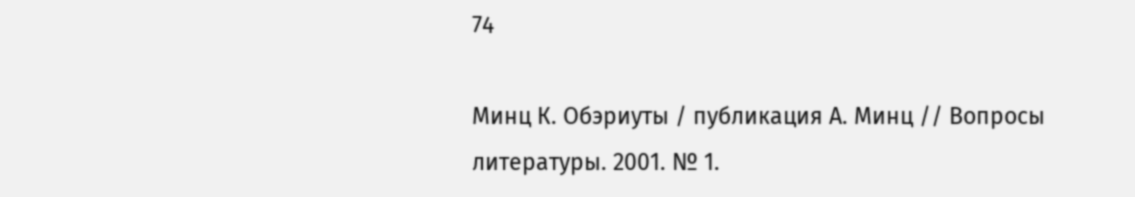74

Минц К. Обэриуты / публикация А. Минц // Вопросы литературы. 2001. № 1.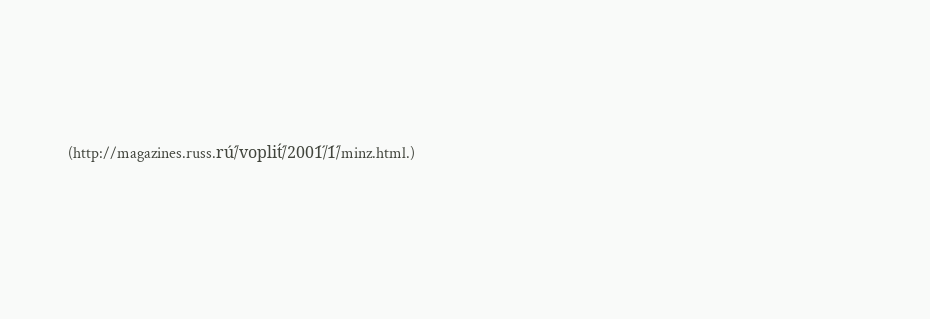(http://magazines.russ.rú/́voplit́/́2001́/́1́/́minz.html.)